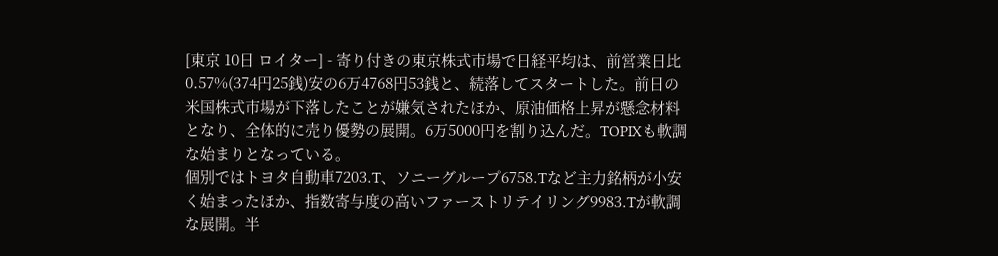[東京 10日 ロイター] - 寄り付きの東京株式市場で日経平均は、前営業日比0.57%(374円25銭)安の6万4768円53銭と、続落してスタートした。前日の米国株式市場が下落したことが嫌気されたほか、原油価格上昇が懸念材料となり、全体的に売り優勢の展開。6万5000円を割り込んだ。TOPIXも軟調な始まりとなっている。
個別ではトヨタ自動車7203.T、ソニーグループ6758.Tなど主力銘柄が小安く始まったほか、指数寄与度の高いファーストリテイリング9983.Tが軟調な展開。半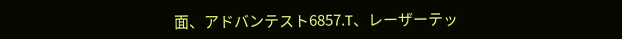面、アドバンテスト6857.T、レーザーテッ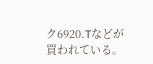ク6920.Tなどが買われている。